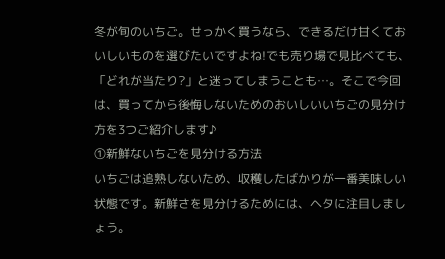冬が旬のいちご。せっかく買うなら、できるだけ甘くておいしいものを選びたいですよね!でも売り場で見比べても、「どれが当たり?」と迷ってしまうことも…。そこで今回は、買ってから後悔しないためのおいしいいちごの見分け方を3つご紹介します♪
①新鮮ないちごを見分ける方法
いちごは追熟しないため、収穫したばかりが一番美味しい状態です。新鮮さを見分けるためには、ヘタに注目しましょう。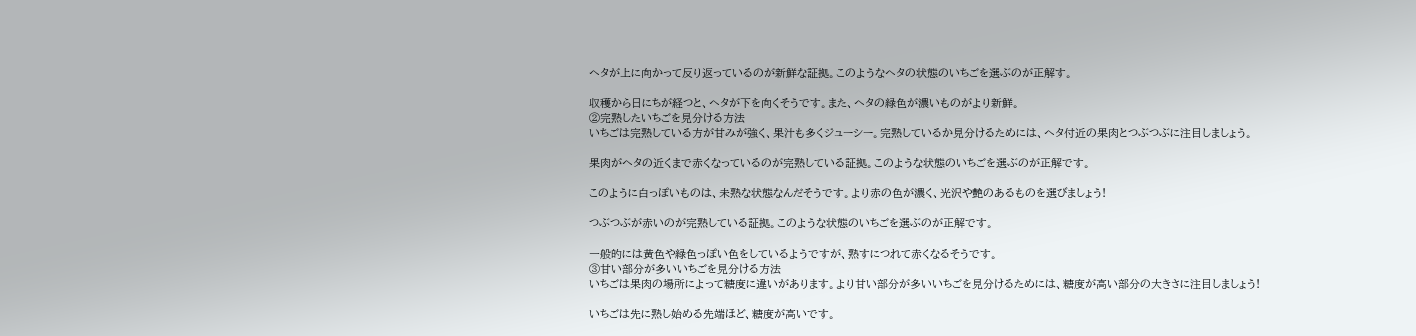ヘタが上に向かって反り返っているのが新鮮な証拠。このようなヘタの状態のいちごを選ぶのが正解す。

収穫から日にちが経つと、ヘタが下を向くそうです。また、ヘタの緑色が濃いものがより新鮮。
②完熟したいちごを見分ける方法
いちごは完熟している方が甘みが強く、果汁も多くジューシー。完熟しているか見分けるためには、ヘタ付近の果肉とつぶつぶに注目しましょう。

果肉がヘタの近くまで赤くなっているのが完熟している証拠。このような状態のいちごを選ぶのが正解です。

このように白っぽいものは、未熟な状態なんだそうです。より赤の色が濃く、光沢や艶のあるものを選びましょう!

つぶつぶが赤いのが完熟している証拠。このような状態のいちごを選ぶのが正解です。

一般的には黄色や緑色っぽい色をしているようですが、熟すにつれて赤くなるそうです。
③甘い部分が多いいちごを見分ける方法
いちごは果肉の場所によって糖度に違いがあります。より甘い部分が多いいちごを見分けるためには、糖度が高い部分の大きさに注目しましょう!

いちごは先に熟し始める先端ほど、糖度が高いです。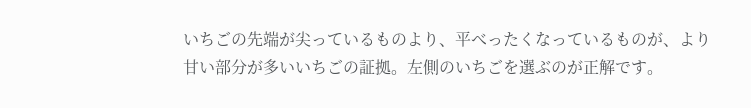いちごの先端が尖っているものより、平べったくなっているものが、より甘い部分が多いいちごの証拠。左側のいちごを選ぶのが正解です。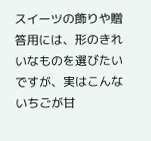スイーツの飾りや贈答用には、形のきれいなものを選びたいですが、実はこんないちごが甘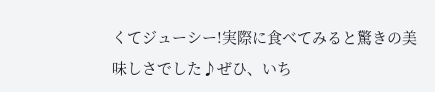くてジューシー!実際に食べてみると驚きの美味しさでした♪ぜひ、いち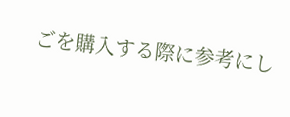ごを購入する際に参考にし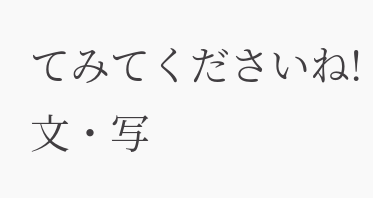てみてくださいね!
文・写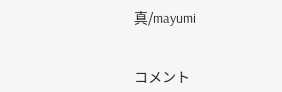真/mayumi


コメント